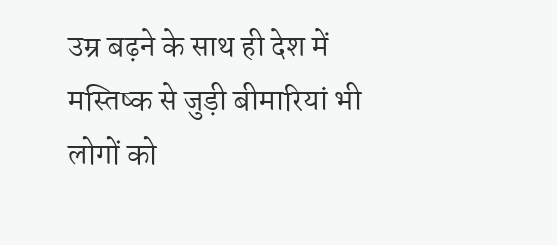उम्र बढ़ने के साथ ही देश में मस्तिष्क से जुड़ी बीमारियां भी लोगों को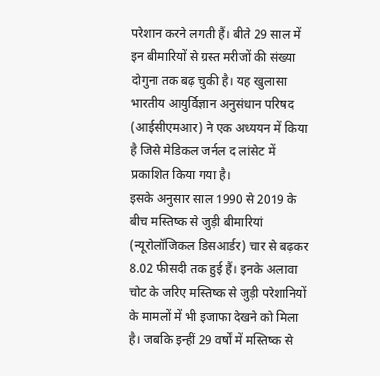परेशान करने लगती हैं। बीते 29 साल में इन बीमारियों से ग्रस्त मरीजों की संख्या दोगुना तक बढ़ चुकी है। यह खुलासा भारतीय आयुर्विज्ञान अनुसंधान परिषद (आईसीएमआर) ने एक अध्ययन में किया है जिसे मेडिकल जर्नल द लांसेट में प्रकाशित किया गया है।
इसके अनुसार साल 1990 से 2019 के बीच मस्तिष्क से जुड़ी बीमारियां (न्यूरोलॉजिकल डिसआर्डर) चार से बढ़कर 8.02 फीसदी तक हुई हैं। इनके अलावा चोट के जरिए मस्तिष्क से जुड़ी परेशानियों के मामलों में भी इजाफा देखने को मिला है। जबकि इन्हीं 29 वर्षों में मस्तिष्क से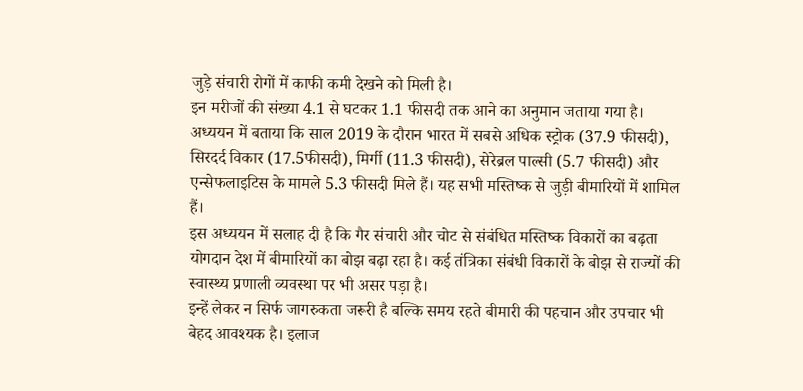जुड़े संचारी रोगों में काफी कमी देखने को मिली है।
इन मरीजों की संख्या 4.1 से घटकर 1.1 फीसदी तक आने का अनुमान जताया गया है। अध्ययन में बताया कि साल 2019 के दौरान भारत में सबसे अधिक स्ट्रोक (37.9 फीसदी), सिरदर्द विकार (17.5फीसदी), मिर्गी (11.3 फीसदी), सेरेब्रल पाल्सी (5.7 फीसदी) और एन्सेफलाइटिस के मामले 5.3 फीसदी मिले हैं। यह सभी मस्तिष्क से जुड़ी बीमारियों में शामिल हैं।
इस अध्ययन में सलाह दी है कि गैर संचारी और चोट से संबंधित मस्तिष्क विकारों का बढ़ता योगदान देश में बीमारियों का बोझ बढ़ा रहा है। कई तंत्रिका संबंधी विकारों के बोझ से राज्यों की स्वास्थ्य प्रणाली व्यवस्था पर भी असर पड़ा है।
इन्हें लेकर न सिर्फ जागरुकता जरूरी है बल्कि समय रहते बीमारी की पहचान और उपचार भी बेहद आवश्यक है। इलाज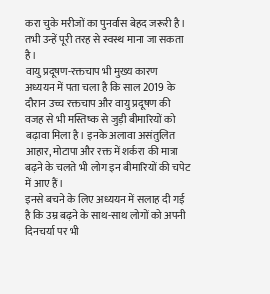करा चुके मरीजों का पुनर्वास बेहद जरूरी है। तभी उन्हें पूरी तरह से स्वस्थ माना जा सकता है।
वायु प्रदूषण-रक्तचाप भी मुख्य कारण
अध्ययन में पता चला है कि साल 2019 के दौरान उच्च रक्तचाप और वायु प्रदूषण की वजह से भी मस्तिष्क से जुड़ी बीमारियों को बढ़ावा मिला है। इनके अलावा असंतुलित आहार, मोटापा और रक्त में शर्करा की मात्रा बढ़ने के चलते भी लोग इन बीमारियों की चपेट में आए हैं।
इनसे बचने के लिए अध्ययन में सलाह दी गई है कि उम्र बढ़ने के साथ-साथ लोगों को अपनी दिनचर्या पर भी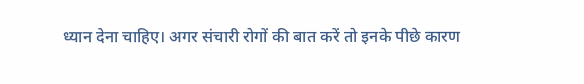ध्यान देना चाहिए। अगर संचारी रोगों की बात करें तो इनके पीछे कारण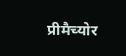प्रीमैच्योर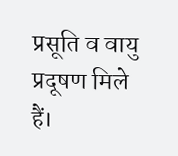प्रसूति व वायु प्रदूषण मिले हैं।